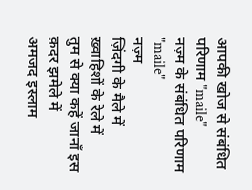आपकी खोज से संबंधित
परिणाम "maile"
नज़्म के संबंधित परिणाम "maile"
नज़्म
ज़िंदगी के मैले में ख़्वाहिशों के रेले में
तुम से क्या कहें जानाँ इस क़दर झमेले में
अमजद इस्लाम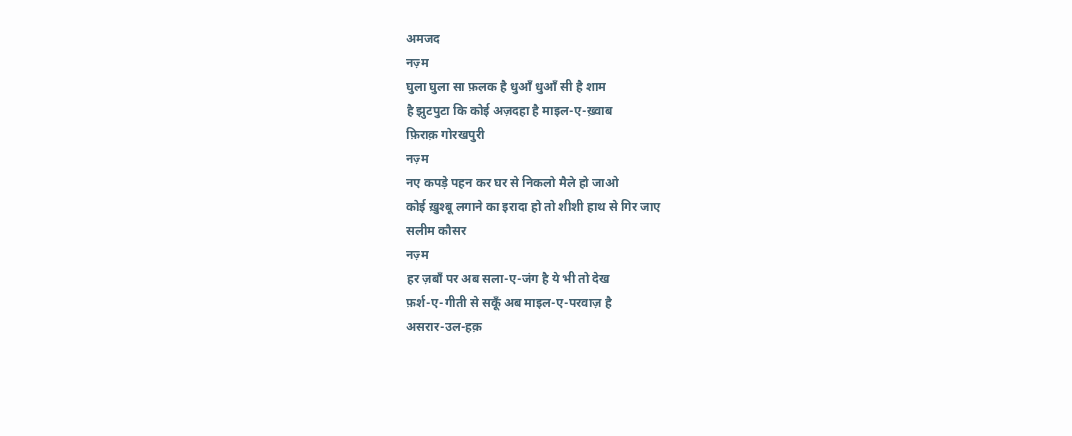अमजद
नज़्म
घुला घुला सा फ़लक है धुआँ धुआँ सी है शाम
है झुटपुटा कि कोई अज़दहा है माइल-ए-ख़्वाब
फ़िराक़ गोरखपुरी
नज़्म
नए कपड़े पहन कर घर से निकलो मैले हो जाओ
कोई ख़ुश्बू लगाने का इरादा हो तो शीशी हाथ से गिर जाए
सलीम कौसर
नज़्म
हर ज़बाँ पर अब सला-ए-जंग है ये भी तो देख
फ़र्श-ए-गीती से सकूँ अब माइल-ए-परवाज़ है
असरार-उल-हक़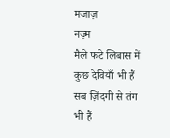मजाज़
नज़्म
मैले फटे लिबास में कुछ देवियाँ भी हैं
सब ज़िंदगी से तंग भी हैं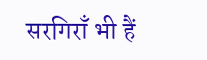सरगिराँ भी हैं